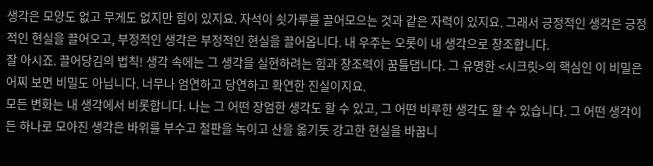생각은 모양도 없고 무게도 없지만 힘이 있지요. 자석이 쇳가루를 끌어모으는 것과 같은 자력이 있지요. 그래서 긍정적인 생각은 긍정적인 현실을 끌어오고, 부정적인 생각은 부정적인 현실을 끌어옵니다. 내 우주는 오롯이 내 생각으로 창조합니다.
잘 아시죠. 끌어당김의 법칙! 생각 속에는 그 생각을 실현하려는 힘과 창조력이 꿈틀댑니다. 그 유명한 <시크릿>의 핵심인 이 비밀은 어찌 보면 비밀도 아닙니다. 너무나 엄연하고 당연하고 확연한 진실이지요.
모든 변화는 내 생각에서 비롯합니다. 나는 그 어떤 장엄한 생각도 할 수 있고, 그 어떤 비루한 생각도 할 수 있습니다. 그 어떤 생각이든 하나로 모아진 생각은 바위를 부수고 철판을 녹이고 산을 옮기듯 강고한 현실을 바꿉니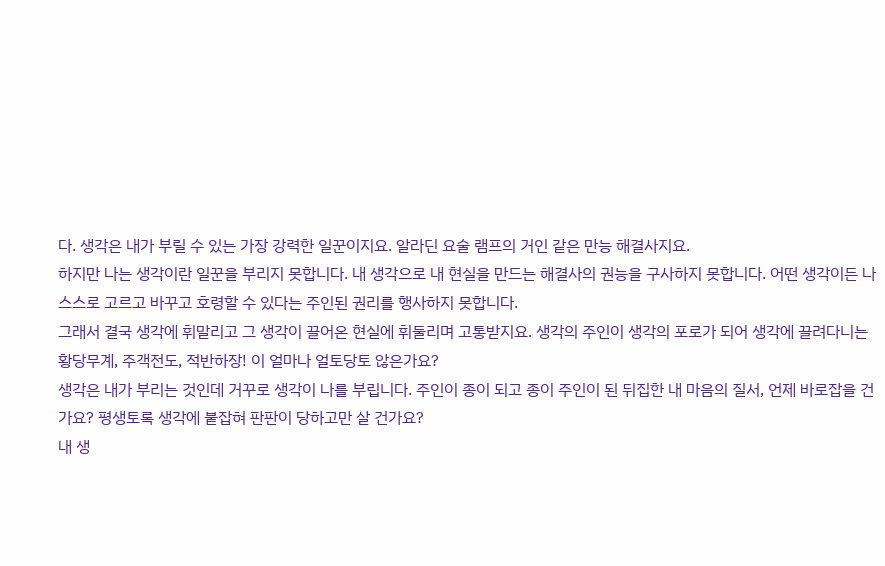다. 생각은 내가 부릴 수 있는 가장 강력한 일꾼이지요. 알라딘 요술 램프의 거인 같은 만능 해결사지요.
하지만 나는 생각이란 일꾼을 부리지 못합니다. 내 생각으로 내 현실을 만드는 해결사의 권능을 구사하지 못합니다. 어떤 생각이든 나 스스로 고르고 바꾸고 호령할 수 있다는 주인된 권리를 행사하지 못합니다.
그래서 결국 생각에 휘말리고 그 생각이 끌어온 현실에 휘둘리며 고통받지요. 생각의 주인이 생각의 포로가 되어 생각에 끌려다니는 황당무계, 주객전도, 적반하장! 이 얼마나 얼토당토 않은가요?
생각은 내가 부리는 것인데 거꾸로 생각이 나를 부립니다. 주인이 종이 되고 종이 주인이 된 뒤집한 내 마음의 질서, 언제 바로잡을 건가요? 평생토록 생각에 붙잡혀 판판이 당하고만 살 건가요?
내 생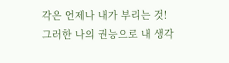각은 언제나 내가 부리는 것!
그러한 나의 권능으로 내 생각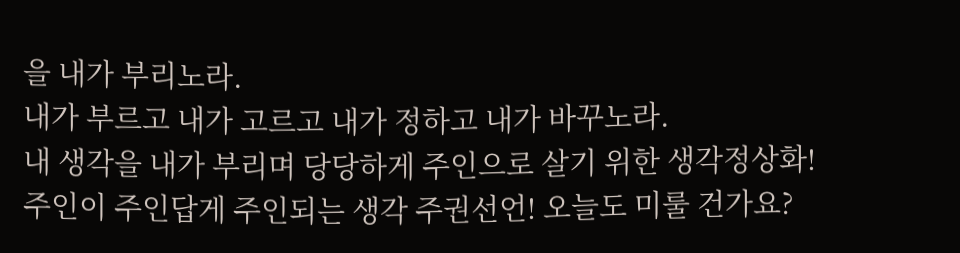을 내가 부리노라.
내가 부르고 내가 고르고 내가 정하고 내가 바꾸노라.
내 생각을 내가 부리며 당당하게 주인으로 살기 위한 생각정상화! 주인이 주인답게 주인되는 생각 주권선언! 오늘도 미룰 건가요?